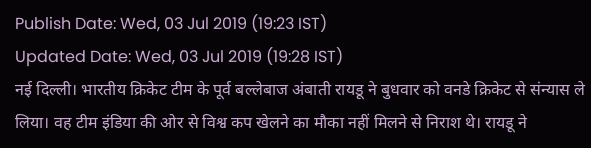Publish Date: Wed, 03 Jul 2019 (19:23 IST)
Updated Date: Wed, 03 Jul 2019 (19:28 IST)
नई दिल्ली। भारतीय क्रिकेट टीम के पूर्व बल्लेबाज अंबाती रायडू ने बुधवार को वनडे क्रिकेट से संन्यास ले लिया। वह टीम इंडिया की ओर से विश्व कप खेलने का मौका नहीं मिलने से निराश थे। रायडू ने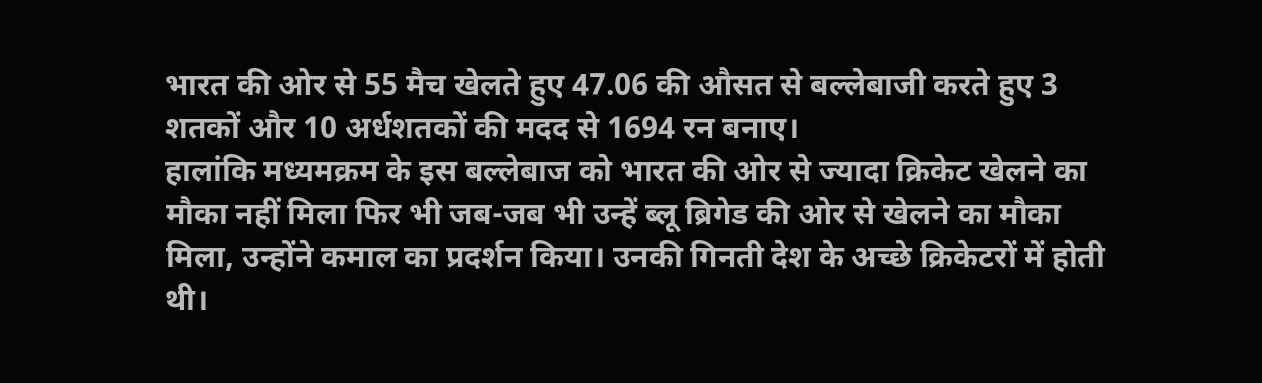भारत की ओर से 55 मैच खेलते हुए 47.06 की औसत से बल्लेबाजी करते हुए 3 शतकों और 10 अर्धशतकों की मदद से 1694 रन बनाए।
हालांकि मध्यमक्रम के इस बल्लेबाज को भारत की ओर से ज्यादा क्रिकेट खेलने का मौका नहीं मिला फिर भी जब-जब भी उन्हें ब्लू ब्रिगेड की ओर से खेलने का मौका मिला, उन्होंने कमाल का प्रदर्शन किया। उनकी गिनती देश के अच्छे क्रिकेटरों में होती थी।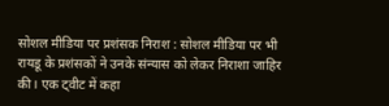सोशल मीडिया पर प्रशंसक निराश : सोशल मीडिया पर भी रायडू के प्रशंसकों ने उनके संन्यास को लेकर निराशा जाहिर की। एक ट्वीट में कहा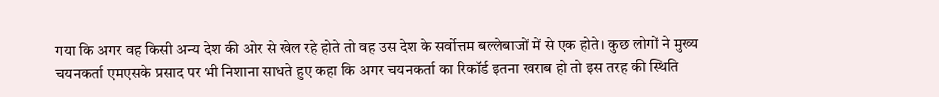गया कि अगर वह किसी अन्य देश की ओर से खेल रहे होते तो वह उस देश के सर्वोत्तम बल्लेबाजों में से एक होते। कुछ लोगों ने मुख्य चयनकर्ता एमएसके प्रसाद पर भी निशाना साधते हुए कहा कि अगर चयनकर्ता का रिकॉर्ड इतना खराब हो तो इस तरह की स्थिति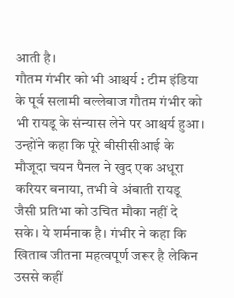आती है।
गौतम गंभीर को भी आश्चर्य : टीम इंडिया के पूर्व सलामी बल्लेबाज गौतम गंभीर को भी रायडू के संन्यास लेने पर आश्चर्य हुआ। उन्होंने कहा कि पूरे बीसीसीआई के मौजूदा चयन पैनल ने खुद एक अधूरा करियर बनाया, तभी वे अंबाती रायडू जैसी प्रतिभा को उचित मौका नहीं दे सके। ये शर्मनाक है। गंभीर ने कहा कि खिताब जीतना महत्वपूर्ण जरूर है लेकिन उससे कहीं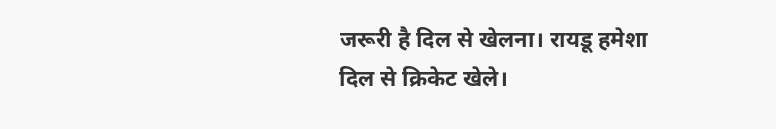जरूरी है दिल से खेलना। रायडू हमेशा दिल से क्रिकेट खेले।